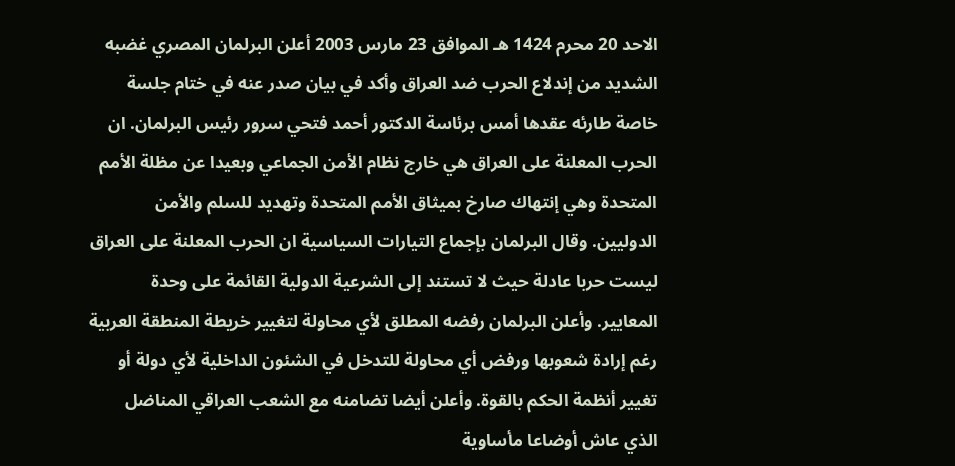الاحد 20 محرم 1424 هـ الموافق 23 مارس 2003 أعلن البرلمان المصري غضبه الشديد من إندلاع الحرب ضد العراق وأكد في بيان صدر عنه في ختام جلسة خاصة طارئه عقدها أمس برئاسة الدكتور أحمد فتحي سرور رئيس البرلمان. ان الحرب المعلنة على العراق هي خارج نظام الأمن الجماعي وبعيدا عن مظلة الأمم المتحدة وهي إنتهاك صارخ بميثاق الأمم المتحدة وتهديد للسلم والأمن الدوليين. وقال البرلمان بإجماع التيارات السياسية ان الحرب المعلنة على العراق ليست حربا عادلة حيث لا تستند إلى الشرعية الدولية القائمة على وحدة المعايير. وأعلن البرلمان رفضه المطلق لأي محاولة لتغيير خريطة المنطقة العربية رغم إرادة شعوبها ورفض أي محاولة للتدخل في الشئون الداخلية لأي دولة أو تغيير أنظمة الحكم بالقوة. وأعلن أيضا تضامنه مع الشعب العراقي المناضل الذي عاش أوضاعا مأساوية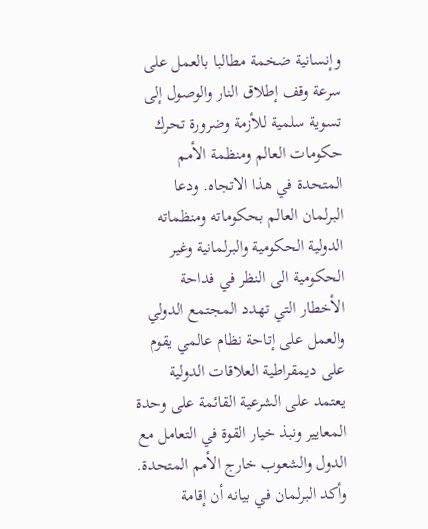وإنسانية ضخمة مطالبا بالعمل على سرعة وقف إطلاق النار والوصول إلى تسوية سلمية للأزمة وضرورة تحرك حكومات العالم ومنظمة الأمم المتحدة في هذا الاتجاه. ودعا البرلمان العالم بحكوماته ومنظماته الدولية الحكومية والبرلمانية وغير الحكومية الى النظر في فداحة الأخطار التي تهدد المجتمع الدولي والعمل على إتاحة نظام عالمي يقوم على ديمقراطية العلاقات الدولية يعتمد على الشرعية القائمة على وحدة المعايير ونبذ خيار القوة في التعامل مع الدول والشعوب خارج الأمم المتحدة. وأكد البرلمان في بيانه أن إقامة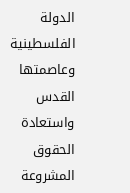الدولة الفلسطينية وعاصمتها القدس واستعادة الحقوق المشروعة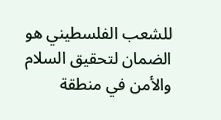للشعب الفلسطيني هو الضمان لتحقيق السلام والأمن في منطقة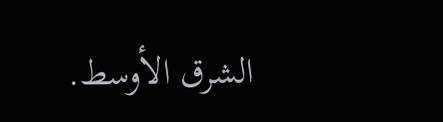الشرق الأوسط.